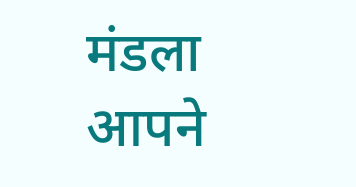मंडला आपने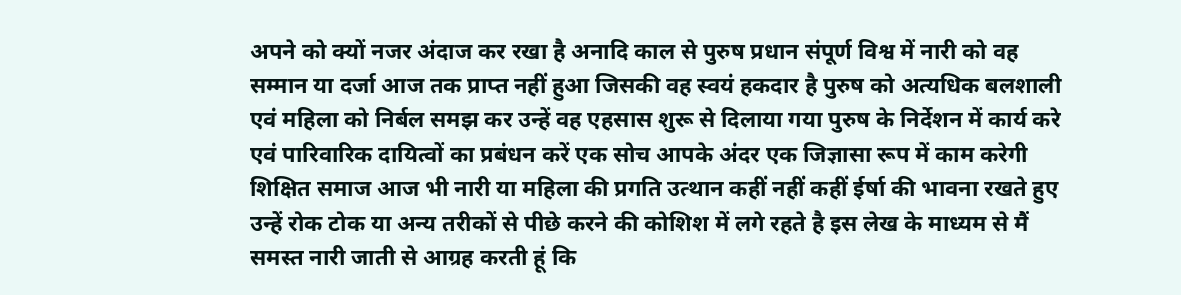अपने को क्यों नजर अंदाज कर रखा है अनादि काल से पुरुष प्रधान संपूर्ण विश्व में नारी को वह सम्मान या दर्जा आज तक प्राप्त नहीं हुआ जिसकी वह स्वयं हकदार है पुरुष को अत्यधिक बलशाली एवं महिला को निर्बल समझ कर उन्हें वह एहसास शुरू से दिलाया गया पुरुष के निर्देशन में कार्य करे एवं पारिवारिक दायित्वों का प्रबंधन करें एक सोच आपके अंदर एक जिज्ञासा रूप में काम करेगी शिक्षित समाज आज भी नारी या महिला की प्रगति उत्थान कहीं नहीं कहीं ईर्षा की भावना रखते हुए उन्हें रोक टोक या अन्य तरीकों से पीछे करने की कोशिश में लगे रहते है इस लेख के माध्यम से मैं समस्त नारी जाती से आग्रह करती हूं कि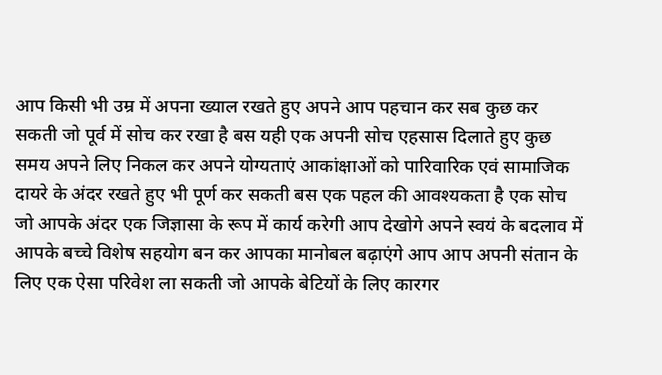आप किसी भी उम्र में अपना ख्याल रखते हुए अपने आप पहचान कर सब कुछ कर सकती जो पूर्व में सोच कर रखा है बस यही एक अपनी सोच एहसास दिलाते हुए कुछ समय अपने लिए निकल कर अपने योग्यताएं आकांक्षाओं को पारिवारिक एवं सामाजिक दायरे के अंदर रखते हुए भी पूर्ण कर सकती बस एक पहल की आवश्यकता है एक सोच जो आपके अंदर एक जिज्ञासा के रूप में कार्य करेगी आप देखोगे अपने स्वयं के बदलाव में आपके बच्चे विशेष सहयोग बन कर आपका मानोबल बढ़ाएंगे आप आप अपनी संतान के लिए एक ऐसा परिवेश ला सकती जो आपके बेटियों के लिए कारगर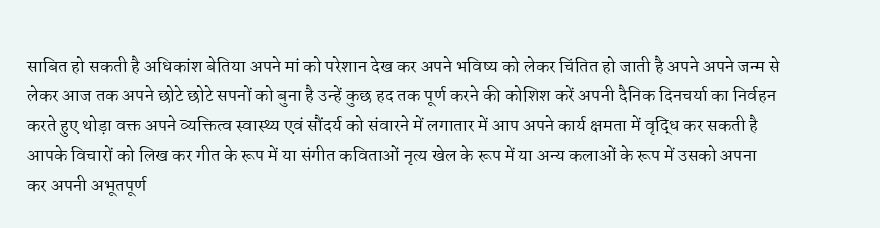साबित हो सकती है अधिकांश बेतिया अपने मां को परेशान देख कर अपने भविष्य को लेकर चिंतित हो जाती है अपने अपने जन्म से लेकर आज तक अपने छोटे छोटे सपनों को बुना है उन्हें कुछ हद तक पूर्ण करने की कोशिश करें अपनी दैनिक दिनचर्या का निर्वहन करते हुए थोड़ा वक्त अपने व्यक्तित्व स्वास्थ्य एवं सौंदर्य को संवारने में लगातार में आप अपने कार्य क्षमता में वृद्धि कर सकती है आपके विचारों को लिख कर गीत के रूप में या संगीत कविताओं नृत्य खेल के रूप में या अन्य कलाओं के रूप में उसको अपना कर अपनी अभूतपूर्ण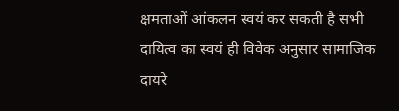क्षमताओं आंकलन स्वयं कर सकती है सभी दायित्व का स्वयं ही विवेक अनुसार सामाजिक दायरे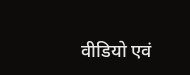वीडियो एवं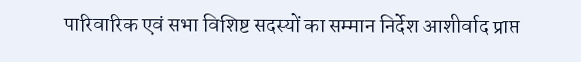पारिवारिक एवं सभा विशिष्ट सदस्यों का सम्मान निर्देश आशीर्वाद प्राप्त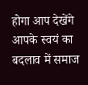होगा आप देखेंगे आपके स्वयं का बदलाव में समाज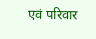एवं परिवार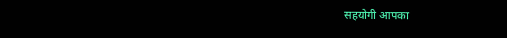सहयोगी आपका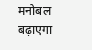मनोबल बढ़ाएगा